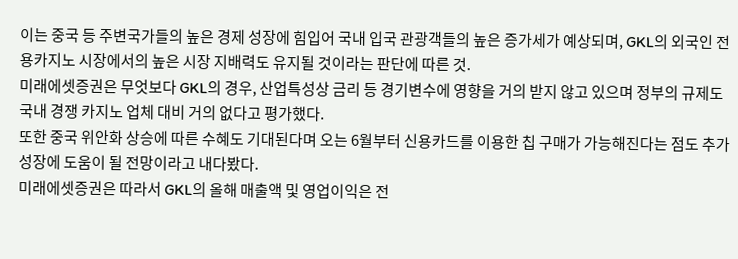이는 중국 등 주변국가들의 높은 경제 성장에 힘입어 국내 입국 관광객들의 높은 증가세가 예상되며, GKL의 외국인 전용카지노 시장에서의 높은 시장 지배력도 유지될 것이라는 판단에 따른 것.
미래에셋증권은 무엇보다 GKL의 경우, 산업특성상 금리 등 경기변수에 영향을 거의 받지 않고 있으며 정부의 규제도 국내 경쟁 카지노 업체 대비 거의 없다고 평가했다.
또한 중국 위안화 상승에 따른 수혜도 기대된다며 오는 6월부터 신용카드를 이용한 칩 구매가 가능해진다는 점도 추가 성장에 도움이 될 전망이라고 내다봤다.
미래에셋증권은 따라서 GKL의 올해 매출액 및 영업이익은 전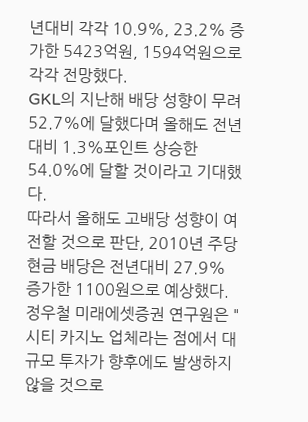년대비 각각 10.9%, 23.2% 증가한 5423억원, 1594억원으로 각각 전망했다.
GKL의 지난해 배당 성향이 무려 52.7%에 달했다며 올해도 전년대비 1.3%포인트 상승한 54.0%에 달할 것이라고 기대했다.
따라서 올해도 고배당 성향이 여전할 것으로 판단, 2010년 주당 현금 배당은 전년대비 27.9% 증가한 1100원으로 예상했다.
정우철 미래에셋증권 연구원은 "시티 카지노 업체라는 점에서 대규모 투자가 향후에도 발생하지 않을 것으로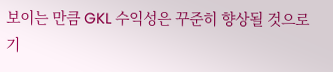보이는 만큼 GKL 수익성은 꾸준히 향상될 것으로 기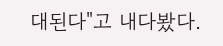대된다"고 내다봤다.